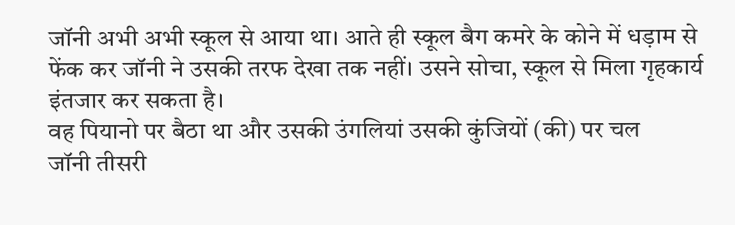जॉनी अभी अभी स्कूल से आया था। आते ही स्कूल बैग कमरे के कोने में धड़ाम से फेंक कर जॉनी ने उसकी तरफ देखा तक नहीं। उसने सोचा, स्कूल से मिला गृहकार्य इंतजार कर सकता है।
वह पियानो पर बैठा था और उसकी उंगलियां उसकी कुंजियों (की) पर चल
जॉनी तीसरी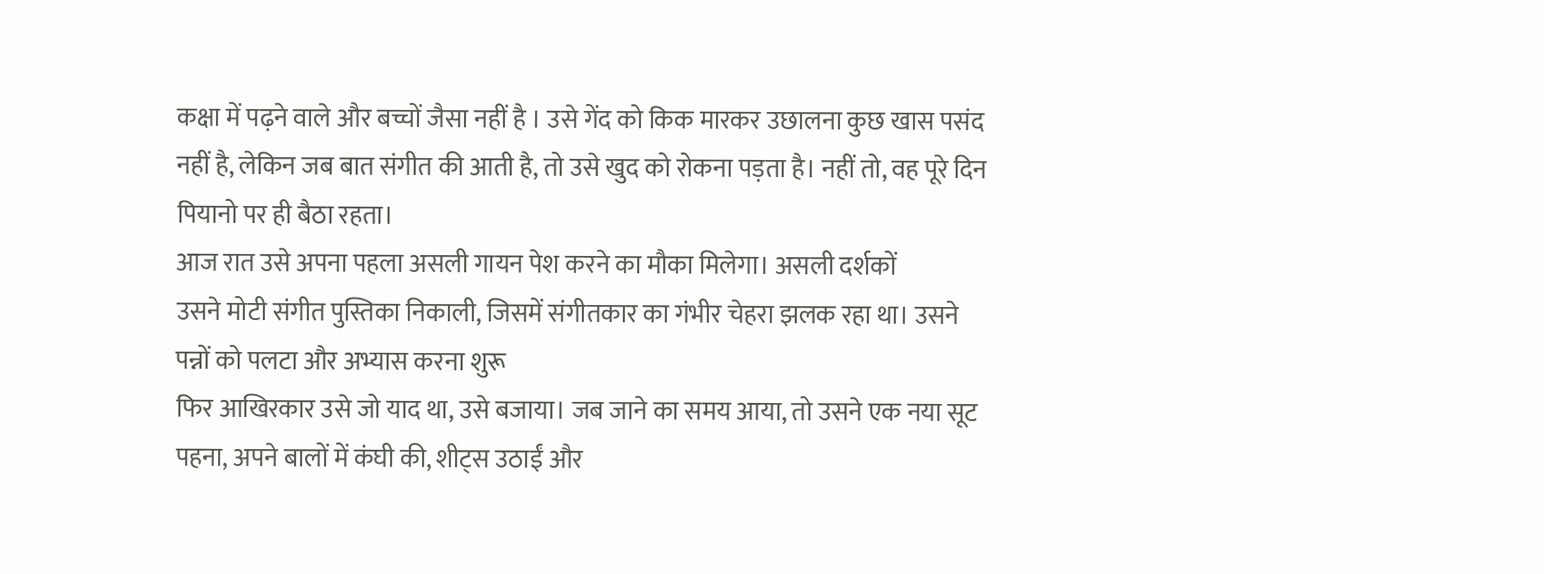कक्षा में पढ़ने वाले और बच्चों जैसा नहीं है । उसे गेंद को किक मारकर उछालना कुछ खास पसंद नहीं है, लेकिन जब बात संगीत की आती है, तो उसे खुद को रोकना पड़ता है। नहीं तो, वह पूरे दिन पियानो पर ही बैठा रहता।
आज रात उसे अपना पहला असली गायन पेश करने का मौका मिलेगा। असली दर्शकों
उसने मोटी संगीत पुस्तिका निकाली, जिसमें संगीतकार का गंभीर चेहरा झलक रहा था। उसने पन्नों को पलटा और अभ्यास करना शुरू
फिर आखिरकार उसे जो याद था, उसे बजाया। जब जाने का समय आया, तो उसने एक नया सूट पहना, अपने बालों में कंघी की, शीट्स उठाईं और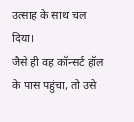उत्साह के साथ चल दिया।
जैसे ही वह कॉन्सर्ट हॉल के पास पहुंचा, तो उसे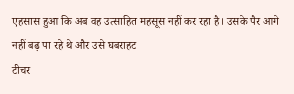एहसास हुआ कि अब वह उत्साहित महसूस नहीं कर रहा है। उसके पैर आगे नहीं बढ़ पा रहे थे और उसे घबराहट
टीचर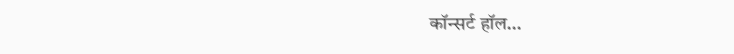कॉन्सर्ट हॉल…